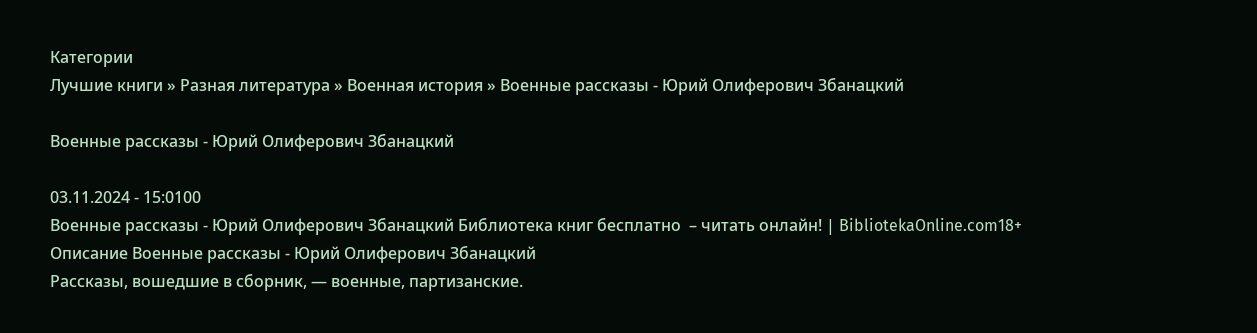Категории
Лучшие книги » Разная литература » Военная история » Военные рассказы - Юрий Олиферович Збанацкий

Военные рассказы - Юрий Олиферович Збанацкий

03.11.2024 - 15:0100
Военные рассказы - Юрий Олиферович Збанацкий Библиотека книг бесплатно  – читать онлайн! | BibliotekaOnline.com18+
Описание Военные рассказы - Юрий Олиферович Збанацкий
Рассказы, вошедшие в сборник, — военные, партизанские.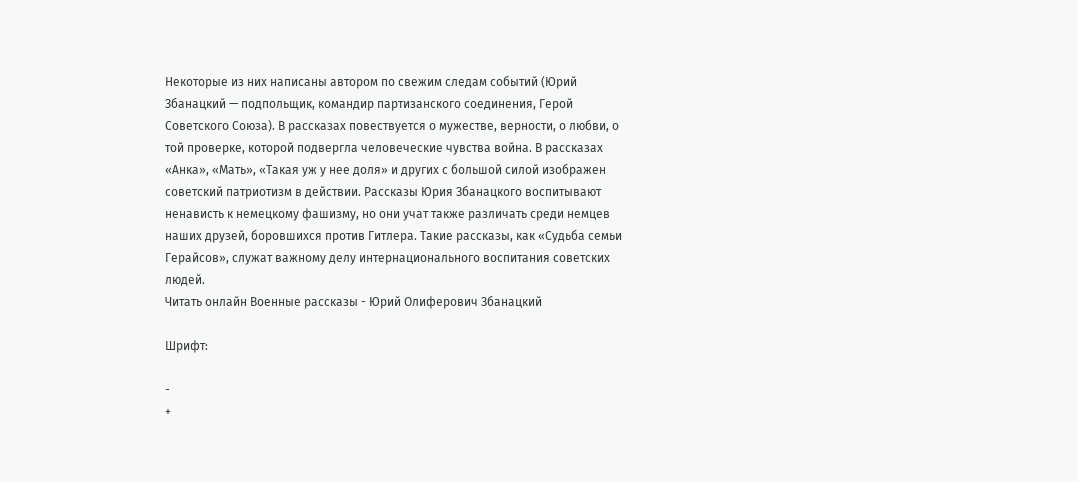Некоторые из них написаны автором по свежим следам событий (Юрий Збанацкий — подпольщик, командир партизанского соединения, Герой Советского Союза). В рассказах повествуется о мужестве, верности, о любви, о той проверке, которой подвергла человеческие чувства война. В рассказах «Анка», «Мать», «Такая уж у нее доля» и других с большой силой изображен советский патриотизм в действии. Рассказы Юрия Збанацкого воспитывают ненависть к немецкому фашизму, но они учат также различать среди немцев наших друзей, боровшихся против Гитлера. Такие рассказы, как «Судьба семьи Герайсов», служат важному делу интернационального воспитания советских людей.
Читать онлайн Военные рассказы - Юрий Олиферович Збанацкий

Шрифт:

-
+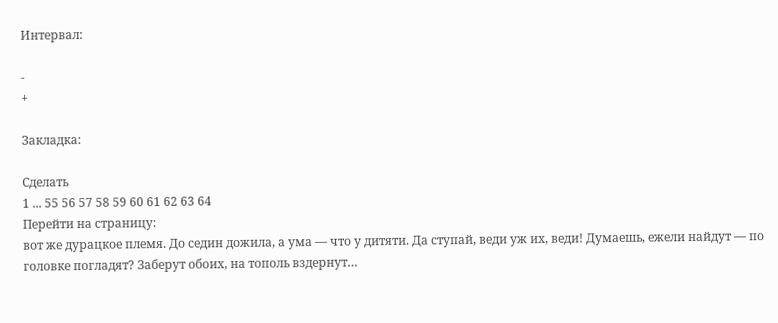Интервал:

-
+

Закладка:

Сделать
1 ... 55 56 57 58 59 60 61 62 63 64
Перейти на страницу:
вот же дурацкое племя. До седин дожила, а ума — что у дитяти. Да ступай, веди уж их, веди! Думаешь, ежели найдут — по головке погладят? Заберут обоих, на тополь вздернут…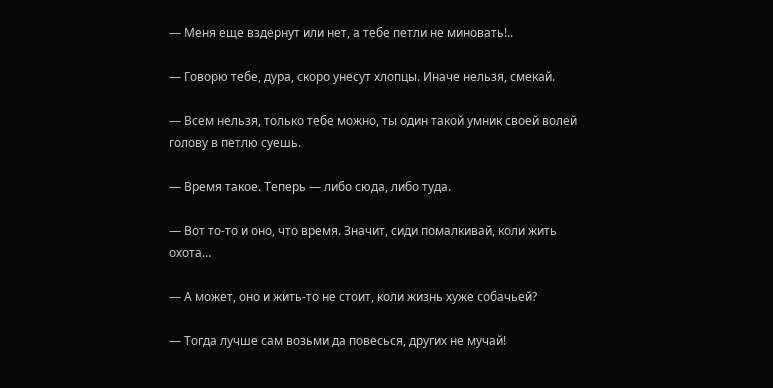— Меня еще вздернут или нет, а тебе петли не миновать!..

— Говорю тебе, дура, скоро унесут хлопцы. Иначе нельзя, смекай.

— Всем нельзя, только тебе можно, ты один такой умник своей волей голову в петлю суешь.

— Время такое. Теперь — либо сюда, либо туда.

— Вот то-то и оно, что время. Значит, сиди помалкивай, коли жить охота…

— А может, оно и жить-то не стоит, коли жизнь хуже собачьей?

— Тогда лучше сам возьми да повесься, других не мучай!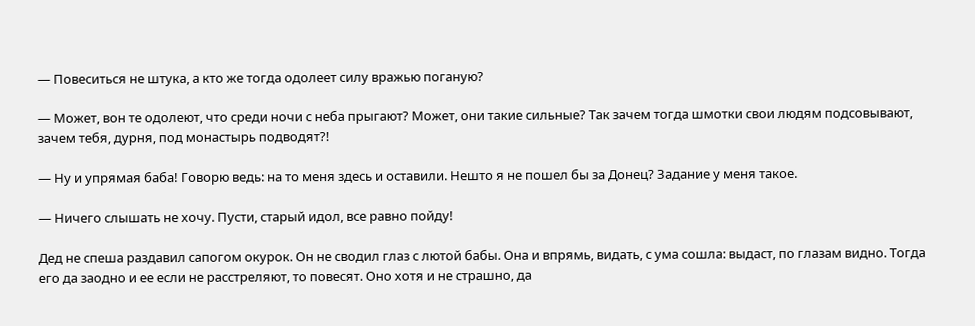— Повеситься не штука, а кто же тогда одолеет силу вражью поганую?

— Может, вон те одолеют, что среди ночи с неба прыгают? Может, они такие сильные? Так зачем тогда шмотки свои людям подсовывают, зачем тебя, дурня, под монастырь подводят?!

— Ну и упрямая баба! Говорю ведь: на то меня здесь и оставили. Нешто я не пошел бы за Донец? Задание у меня такое.

— Ничего слышать не хочу. Пусти, старый идол, все равно пойду!

Дед не спеша раздавил сапогом окурок. Он не сводил глаз с лютой бабы. Она и впрямь, видать, с ума сошла: выдаст, по глазам видно. Тогда его да заодно и ее если не расстреляют, то повесят. Оно хотя и не страшно, да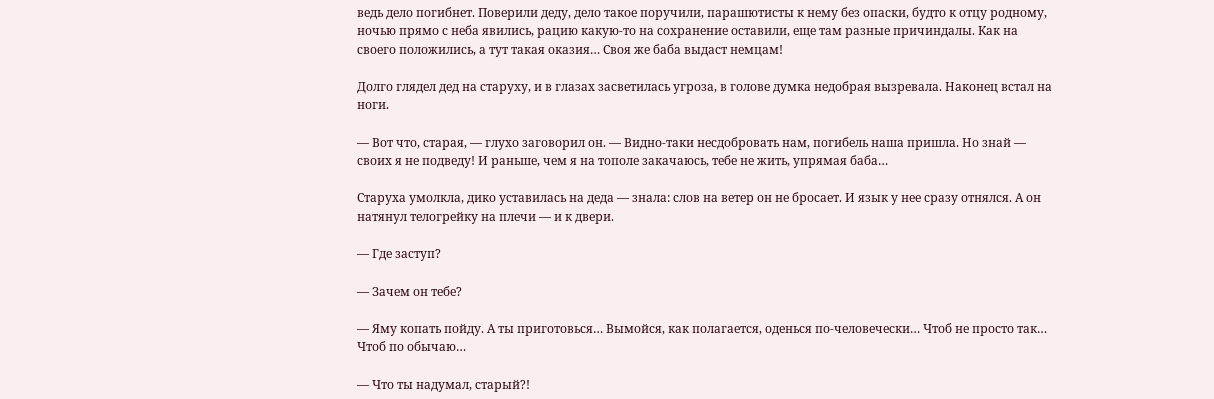ведь дело погибнет. Поверили деду, дело такое поручили, парашютисты к нему без опаски, будто к отцу родному, ночью прямо с неба явились, рацию какую-то на сохранение оставили, еще там разные причиндалы. Как на своего положились, а тут такая оказия… Своя же баба выдаст немцам!

Долго глядел дед на старуху, и в глазах засветилась угроза, в голове думка недобрая вызревала. Наконец встал на ноги.

— Вот что, старая, — глухо заговорил он. — Видно-таки несдобровать нам, погибель наша пришла. Но знай — своих я не подведу! И раньше, чем я на тополе закачаюсь, тебе не жить, упрямая баба…

Старуха умолкла, дико уставилась на деда — знала: слов на ветер он не бросает. И язык у нее сразу отнялся. А он натянул телогрейку на плечи — и к двери.

— Где заступ?

— Зачем он тебе?

— Яму копать пойду. А ты приготовься… Вымойся, как полагается, оденься по-человечески… Чтоб не просто так… Чтоб по обычаю…

— Что ты надумал, старый?!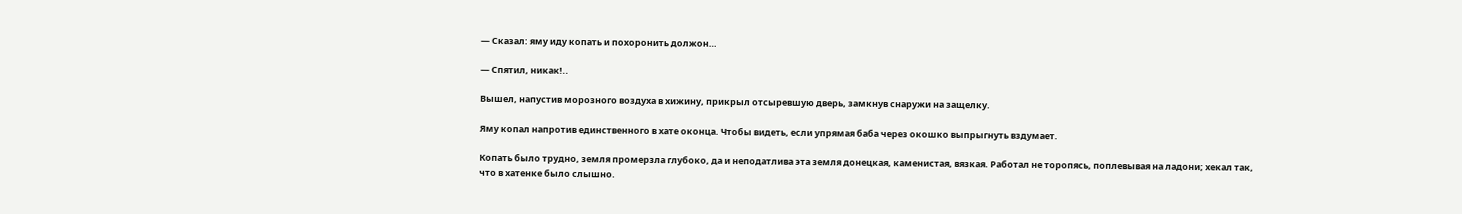— Сказал: яму иду копать и похоронить должон…

— Спятил, никак!..

Вышел, напустив морозного воздуха в хижину, прикрыл отсыревшую дверь, замкнув снаружи на защелку.

Яму копал напротив единственного в хате оконца. Чтобы видеть, если упрямая баба через окошко выпрыгнуть вздумает.

Копать было трудно, земля промерзла глубоко, да и неподатлива эта земля донецкая, каменистая, вязкая. Работал не торопясь, поплевывая на ладони; хекал так, что в хатенке было слышно.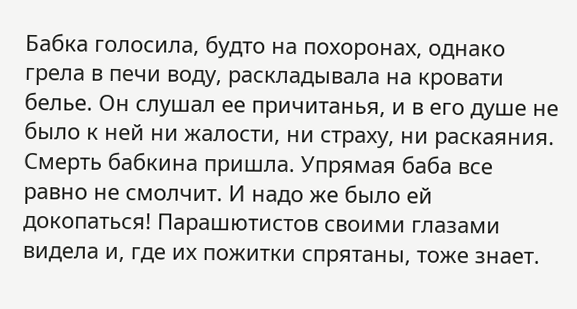Бабка голосила, будто на похоронах, однако грела в печи воду, раскладывала на кровати белье. Он слушал ее причитанья, и в его душе не было к ней ни жалости, ни страху, ни раскаяния. Смерть бабкина пришла. Упрямая баба все равно не смолчит. И надо же было ей докопаться! Парашютистов своими глазами видела и, где их пожитки спрятаны, тоже знает.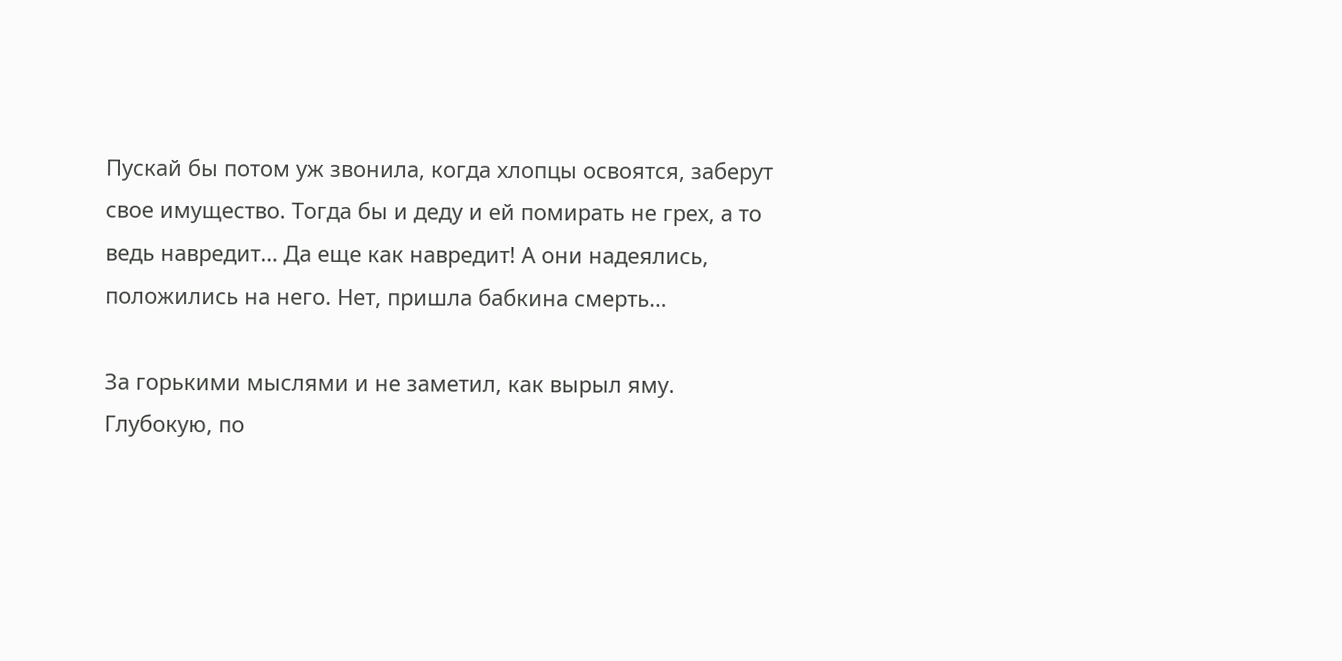Пускай бы потом уж звонила, когда хлопцы освоятся, заберут свое имущество. Тогда бы и деду и ей помирать не грех, а то ведь навредит… Да еще как навредит! А они надеялись, положились на него. Нет, пришла бабкина смерть…

За горькими мыслями и не заметил, как вырыл яму. Глубокую, по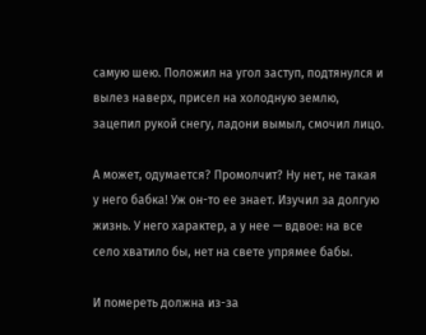самую шею. Положил на угол заступ, подтянулся и вылез наверх, присел на холодную землю, зацепил рукой снегу, ладони вымыл, смочил лицо.

А может, одумается? Промолчит? Ну нет, не такая у него бабка! Уж он-то ее знает. Изучил за долгую жизнь. У него характер, а у нее — вдвое: на все село хватило бы, нет на свете упрямее бабы.

И помереть должна из-за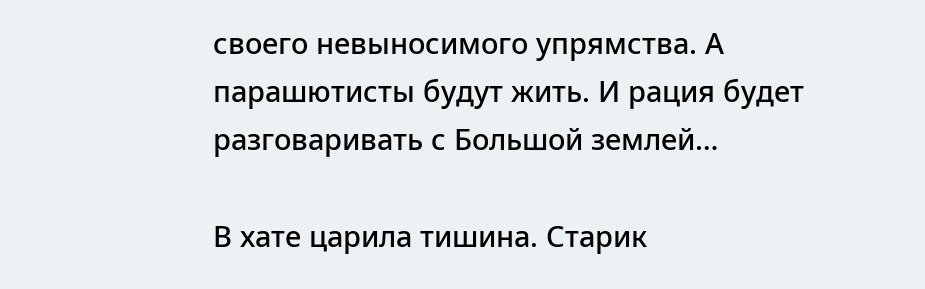своего невыносимого упрямства. А парашютисты будут жить. И рация будет разговаривать с Большой землей…

В хате царила тишина. Старик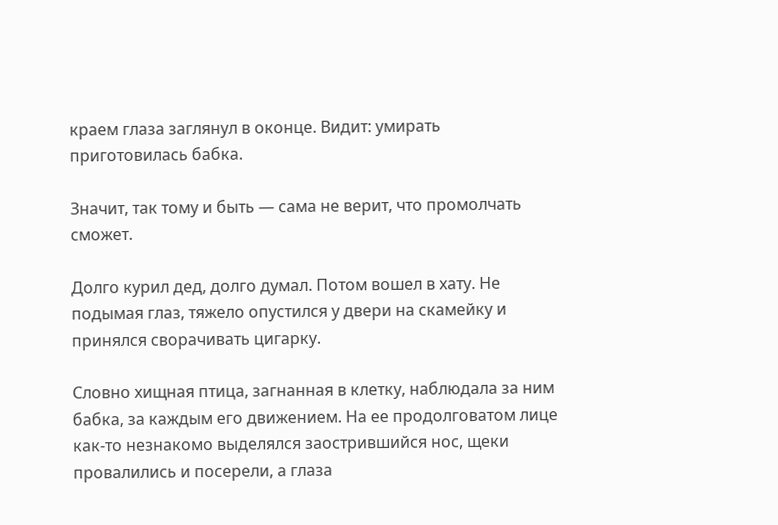краем глаза заглянул в оконце. Видит: умирать приготовилась бабка.

Значит, так тому и быть — сама не верит, что промолчать сможет.

Долго курил дед, долго думал. Потом вошел в хату. Не подымая глаз, тяжело опустился у двери на скамейку и принялся сворачивать цигарку.

Словно хищная птица, загнанная в клетку, наблюдала за ним бабка, за каждым его движением. На ее продолговатом лице как-то незнакомо выделялся заострившийся нос, щеки провалились и посерели, а глаза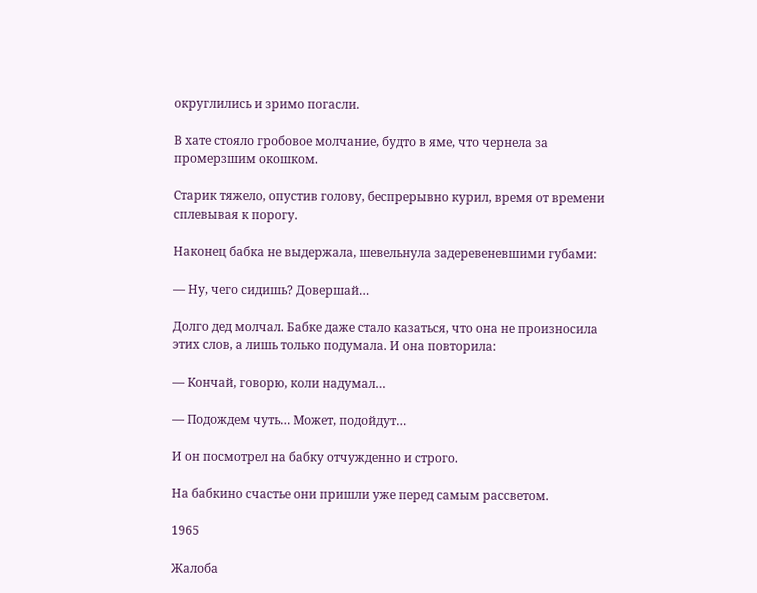округлились и зримо погасли.

В хате стояло гробовое молчание, будто в яме, что чернела за промерзшим окошком.

Старик тяжело, опустив голову, беспрерывно курил, время от времени сплевывая к порогу.

Наконец бабка не выдержала, шевельнула задеревеневшими губами:

— Ну, чего сидишь? Довершай…

Долго дед молчал. Бабке даже стало казаться, что она не произносила этих слов, а лишь только подумала. И она повторила:

— Кончай, говорю, коли надумал…

— Подождем чуть… Может, подойдут…

И он посмотрел на бабку отчужденно и строго.

На бабкино счастье они пришли уже перед самым рассветом.

1965

Жалоба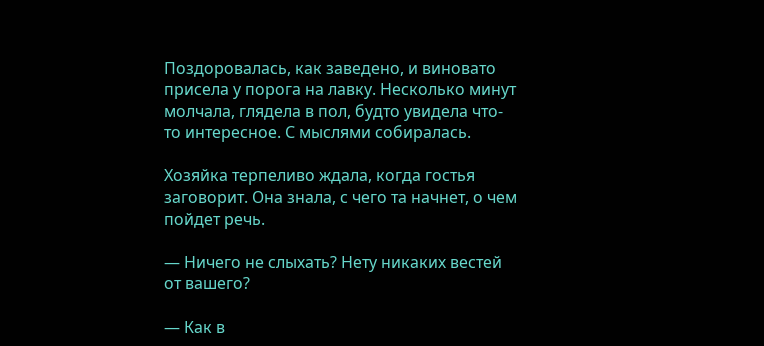Поздоровалась, как заведено, и виновато присела у порога на лавку. Несколько минут молчала, глядела в пол, будто увидела что-то интересное. С мыслями собиралась.

Хозяйка терпеливо ждала, когда гостья заговорит. Она знала, с чего та начнет, о чем пойдет речь.

— Ничего не слыхать? Нету никаких вестей от вашего?

— Как в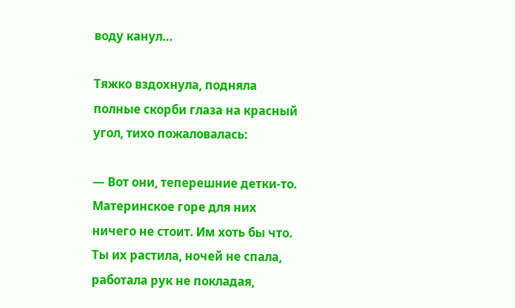воду канул…

Тяжко вздохнула, подняла полные скорби глаза на красный угол, тихо пожаловалась:

— Вот они, теперешние детки-то. Материнское горе для них ничего не стоит. Им хоть бы что. Ты их растила, ночей не спала, работала рук не покладая,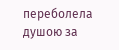переболела душою за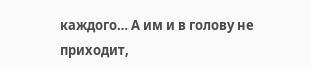каждого… А им и в голову не приходит,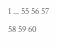1 ... 55 56 57 58 59 60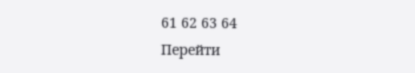61 62 63 64
Перейти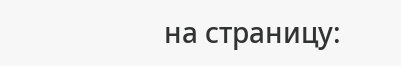на страницу: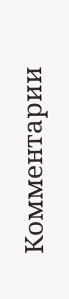Комментарии